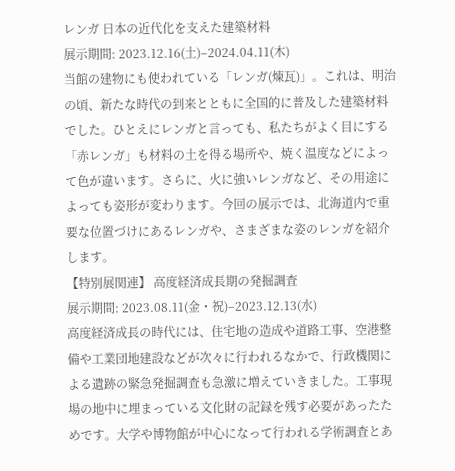レンガ 日本の近代化を支えた建築材料
展示期間: 2023.12.16(土)–2024.04.11(木)
当館の建物にも使われている「レンガ(煉瓦)」。これは、明治の頃、新たな時代の到来とともに全国的に普及した建築材料でした。ひとえにレンガと言っても、私たちがよく目にする「赤レンガ」も材料の土を得る場所や、焼く温度などによって色が違います。さらに、火に強いレンガなど、その用途によっても姿形が変わります。今回の展示では、北海道内で重要な位置づけにあるレンガや、さまざまな姿のレンガを紹介します。
【特別展関連】 高度経済成長期の発掘調査
展示期間: 2023.08.11(金・祝)–2023.12.13(水)
高度経済成長の時代には、住宅地の造成や道路工事、空港整備や工業団地建設などが次々に行われるなかで、行政機関による遺跡の緊急発掘調査も急激に増えていきました。工事現場の地中に埋まっている文化財の記録を残す必要があったためです。大学や博物館が中心になって行われる学術調査とあ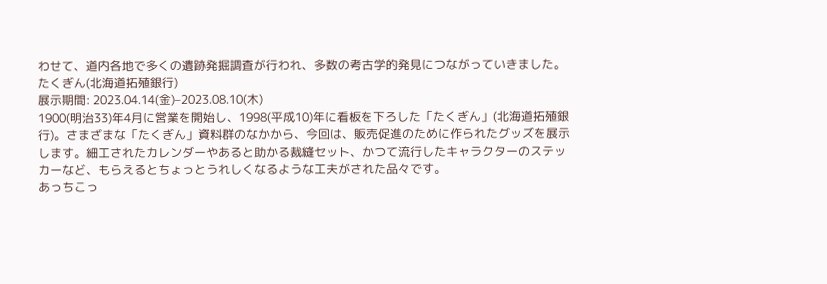わせて、道内各地で多くの遺跡発掘調査が行われ、多数の考古学的発見につながっていきました。
たくぎん(北海道拓殖銀行)
展示期間: 2023.04.14(金)–2023.08.10(木)
1900(明治33)年4月に営業を開始し、1998(平成10)年に看板を下ろした「たくぎん」(北海道拓殖銀行)。さまざまな「たくぎん」資料群のなかから、今回は、販売促進のために作られたグッズを展示します。細工されたカレンダーやあると助かる裁縫セット、かつて流行したキャラクターのステッカーなど、もらえるとちょっとうれしくなるような工夫がされた品々です。
あっちこっ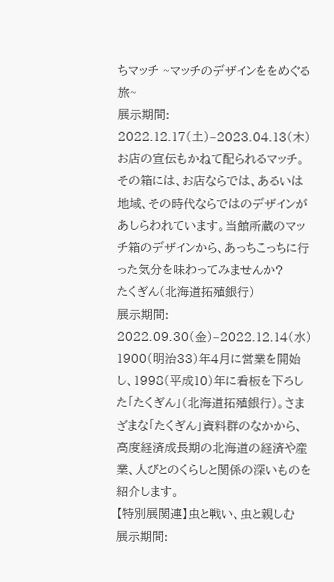ちマッチ ~マッチのデザインををめぐる旅~
展示期間: 2022.12.17(土)–2023.04.13(木)
お店の宣伝もかねて配られるマッチ。その箱には、お店ならでは、あるいは地域、その時代ならではのデザインがあしらわれています。当館所蔵のマッチ箱のデザインから、あっちこっちに行った気分を味わってみませんか?
たくぎん(北海道拓殖銀行)
展示期間: 2022.09.30(金)–2022.12.14(水)
1900(明治33)年4月に営業を開始し、1998(平成10)年に看板を下ろした「たくぎん」(北海道拓殖銀行)。さまざまな「たくぎん」資料群のなかから、高度経済成長期の北海道の経済や産業、人びとのくらしと関係の深いものを紹介します。
【特別展関連】虫と戦い、虫と親しむ
展示期間: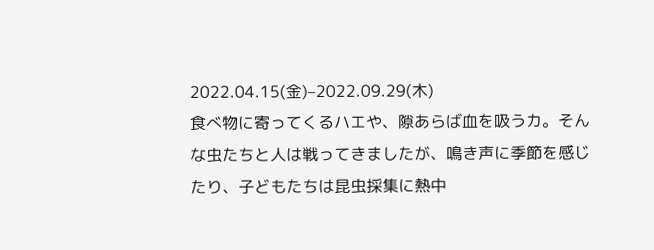2022.04.15(金)–2022.09.29(木)
食べ物に寄ってくるハエや、隙あらば血を吸うカ。そんな虫たちと人は戦ってきましたが、鳴き声に季節を感じたり、子どもたちは昆虫採集に熱中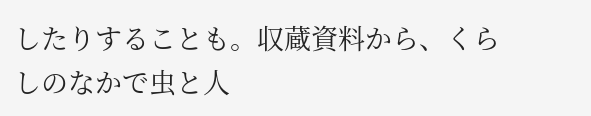したりすることも。収蔵資料から、くらしのなかで虫と人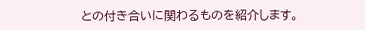との付き合いに関わるものを紹介します。